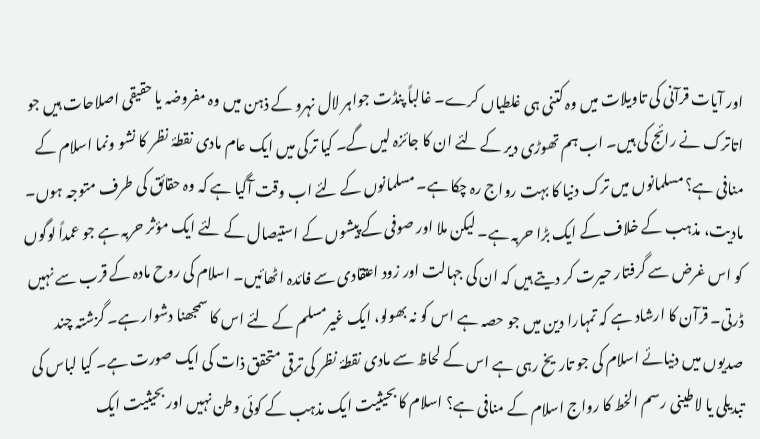اور آیات قرآنی کی تاویلات میں وہ کتنی ہی غلطیاں کرے۔ غالباً پنڈت جواہر لال نہرو کے ذہن میں وہ مفروضہ یا حقیقی اصلاحات ہیں جو اتاترک نے رائج کی ہیں۔ اب ہم تھوڑی دیر کے لئے ان کا جائزہ لیں گے۔ کیا ترکی میں ایک عام مادی نقطۂ نظر کا نشو ونما اسلام کے منافی ہے؟ مسلمانوں میں ترک دنیا کا بہت رواج رہ چکا ہے۔ مسلمانوں کے لئے اب وقت آگیا ہے کہ وہ حقائق کی طرف متوجہ ہوں۔ مادیت، مذہب کے خلاف کے ایک بڑا حربہ ہے۔ لیکن ملا اور صوفی کے پیشوں کے استیصال کے لئے ایک مؤثر حربہ ہے جو عمداً لوگوں کو اس غرض سے گرفتار حیرت کر دیتے ہیں کہ ان کی جہالت اور زود اعتقادی سے فائدہ اٹھائیں۔ اسلام کی روح مادہ کے قرب سے نہیں ڈرتی۔ قرآن کا ارشاد ہے کہ تمہارا دین میں جو حصہ ہے اس کو نہ بھولو، ایک غیرمسلم کے لئے اس کا سمجھنا دشوار ہے۔ گزشتہ چند صدیوں میں دنیائے اسلام کی جو تاریخ رہی ہے اس کے لحاظ سے مادی نقطۂ نظر کی ترقی متحقق ذات کی ایک صورت ہے۔ کیا لباس کی تبدیلی یا لاطینی رسم الخط کا رواج اسلام کے منافی ہے؟ اسلام کا بحیثیت ایک مذہب کے کوئی وطن نہیں اور بحیثیت ایک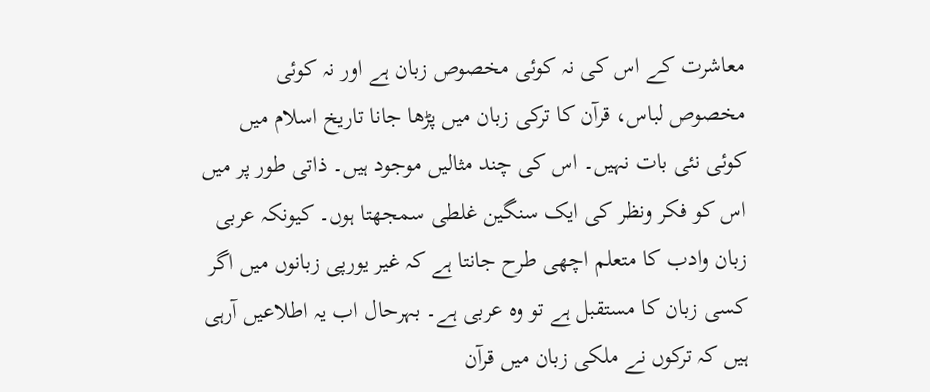معاشرت کے اس کی نہ کوئی مخصوص زبان ہے اور نہ کوئی مخصوص لباس، قرآن کا ترکی زبان میں پڑھا جانا تاریخ اسلام میں کوئی نئی بات نہیں۔ اس کی چند مثالیں موجود ہیں۔ ذاتی طور پر میں اس کو فکر ونظر کی ایک سنگین غلطی سمجھتا ہوں۔ کیونکہ عربی زبان وادب کا متعلم اچھی طرح جانتا ہے کہ غیر یورپی زبانوں میں اگر کسی زبان کا مستقبل ہے تو وہ عربی ہے۔ بہرحال اب یہ اطلاعیں آرہی ہیں کہ ترکوں نے ملکی زبان میں قرآن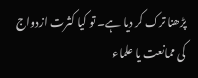پڑھنا ترک کر دیا ہے۔ تو کیا کثرت ازدواج کی ممانعت یا علماء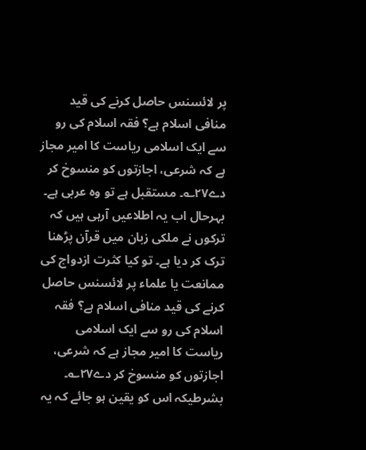پر لائسنس حاصل کرنے کی قید منافی اسلام ہے؟ فقہ اسلام کی رو سے ایک اسلامی ریاست کا امیر مجاز ہے کہ شرعی، اجازتوں کو منسوخ کر دے۲۷؎۔ مستقبل ہے تو وہ عربی ہے۔ بہرحال اب یہ اطلاعیں آرہی ہیں کہ ترکوں نے ملکی زبان میں قرآن پڑھنا ترک کر دیا ہے۔ تو کیا کثرت ازدواج کی ممانعت یا علماء پر لائسنس حاصل کرنے کی قید منافی اسلام ہے؟ فقہ اسلام کی رو سے ایک اسلامی ریاست کا امیر مجاز ہے کہ شرعی، اجازتوں کو منسوخ کر دے۲۷؎۔
بشرطیکہ اس کو یقین ہو جائے کہ یہ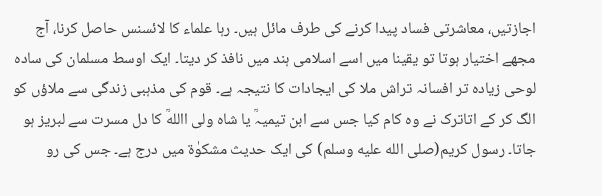اجازتیں، معاشرتی فساد پیدا کرنے کی طرف مائل ہیں۔ رہا علماء کا لائسنس حاصل کرنا، آج مجھے اختیار ہوتا تو یقینا میں اسے اسلامی ہند میں نافذ کر دیتا۔ ایک اوسط مسلمان کی سادہ لوحی زیادہ تر افسانہ تراش ملا کی ایجادات کا نتیجہ ہے۔ قوم کی مذہبی زندگی سے ملاؤں کو الگ کر کے اتاترک نے وہ کام کیا جس سے ابن تیمیہؒ یا شاہ ولی االلهؒ کا دل مسرت سے لبریز ہو جاتا۔ رسول کریم(صلى الله عليه وسلم) کی ایک حدیث مشکوٰۃ میں درج ہے۔ جس کی رو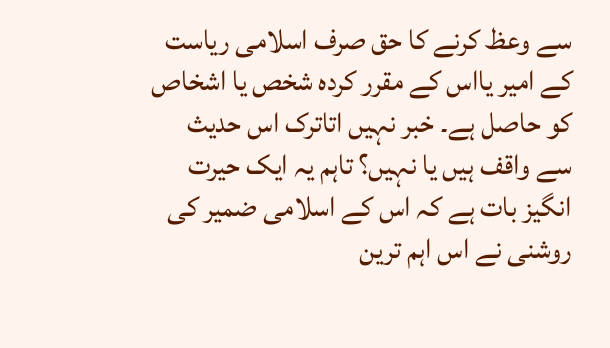سے وعظ کرنے کا حق صرف اسلامی ریاست کے امیر یااس کے مقرر کردہ شخص یا اشخاص کو حاصل ہے۔ خبر نہیں اتاترک اس حدیث سے واقف ہیں یا نہیں؟ تاہم یہ ایک حیرت انگیز بات ہے کہ اس کے اسلامی ضمیر کی روشنی نے اس اہم ترین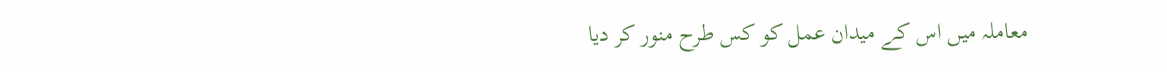معاملہ میں اس کے میدان عمل کو کس طرح منور کر دیا